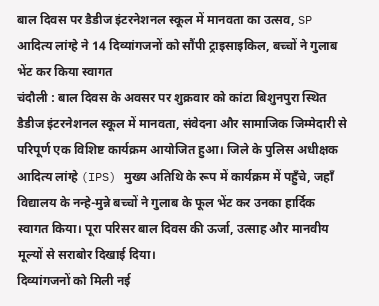बाल दिवस पर डैडीज इंटरनेशनल स्कूल में मानवता का उत्सव, SP आदित्य लांग्हे ने 14 दिव्यांगजनों को सौंपी ट्राइसाइकिल, बच्चों ने गुलाब भेंट कर किया स्वागत
चंदौली : बाल दिवस के अवसर पर शुक्रवार को कांटा बिशुनपुरा स्थित डैडीज इंटरनेशनल स्कूल में मानवता, संवेदना और सामाजिक जिम्मेदारी से परिपूर्ण एक विशिष्ट कार्यक्रम आयोजित हुआ। जिले के पुलिस अधीक्षक आदित्य लांग्हे (IPS) मुख्य अतिथि के रूप में कार्यक्रम में पहुँचे, जहाँ विद्यालय के नन्हे-मुन्ने बच्चों ने गुलाब के फूल भेंट कर उनका हार्दिक स्वागत किया। पूरा परिसर बाल दिवस की ऊर्जा, उत्साह और मानवीय मूल्यों से सराबोर दिखाई दिया।
दिव्यांगजनों को मिली नई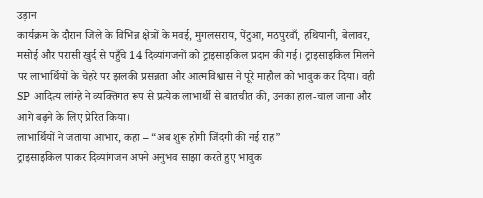उड़ान
कार्यक्रम के दौरान जिले के विभिन्न क्षेत्रों के मवई, मुगलसराय, पेंटुआ, मठपुरवाँ, हथियानी, बेलावर, मसोई और परासी खुर्द से पहुँचे 14 दिव्यांगजनों को ट्राइसाइकिल प्रदान की गई। ट्राइसाइकिल मिलने पर लाभार्थियों के चेहरे पर झलकी प्रसन्नता और आत्मविश्वास ने पूरे माहौल को भावुक कर दिया। वही SP आदित्य लांग्हे ने व्यक्तिगत रूप से प्रत्येक लाभार्थी से बातचीत की, उनका हाल-चाल जाना और आगे बढ़ने के लिए प्रेरित किया।
लाभार्थियों ने जताया आभार, कहा – “अब शुरू होगी जिंदगी की नई राह”
ट्राइसाइकिल पाकर दिव्यांगजन अपने अनुभव साझा करते हुए भावुक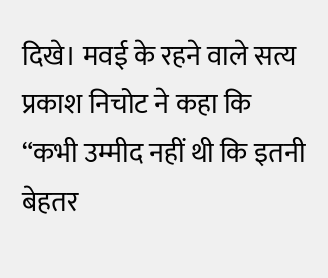दिखे। मवई के रहने वाले सत्य प्रकाश निचोट ने कहा कि “कभी उम्मीद नहीं थी कि इतनी बेहतर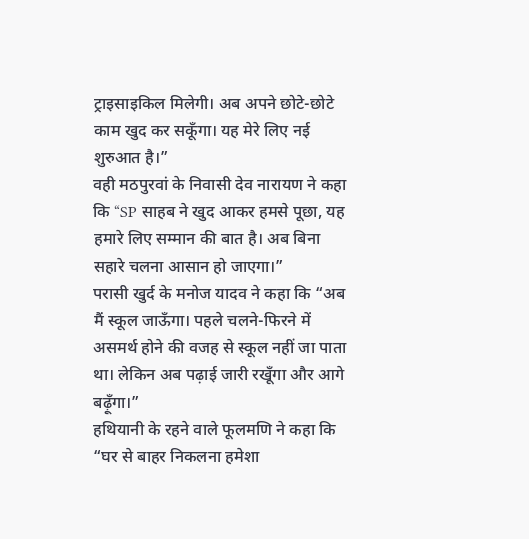ट्राइसाइकिल मिलेगी। अब अपने छोटे-छोटे काम खुद कर सकूँगा। यह मेरे लिए नई शुरुआत है।”
वही मठपुरवां के निवासी देव नारायण ने कहा कि “SP साहब ने खुद आकर हमसे पूछा, यह हमारे लिए सम्मान की बात है। अब बिना सहारे चलना आसान हो जाएगा।”
परासी खुर्द के मनोज यादव ने कहा कि “अब मैं स्कूल जाऊँगा। पहले चलने-फिरने में असमर्थ होने की वजह से स्कूल नहीं जा पाता था। लेकिन अब पढ़ाई जारी रखूँगा और आगे बढ़ूँगा।”
हथियानी के रहने वाले फूलमणि ने कहा कि “घर से बाहर निकलना हमेशा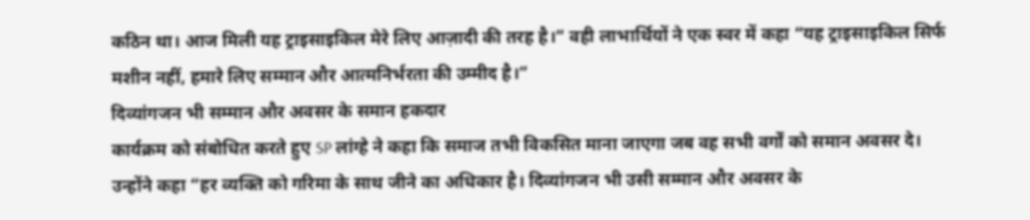कठिन था। आज मिली यह ट्राइसाइकिल मेरे लिए आज़ादी की तरह है।” वही लाभार्थियों ने एक स्वर में कहा “यह ट्राइसाइकिल सिर्फ मशीन नहीं, हमारे लिए सम्मान और आत्मनिर्भरता की उम्मीद है।”
दिव्यांगजन भी सम्मान और अवसर के समान हकदार
कार्यक्रम को संबोधित करते हुए SP लांग्हे ने कहा कि समाज तभी विकसित माना जाएगा जब वह सभी वर्गों को समान अवसर दे। उन्होंने कहा “हर व्यक्ति को गरिमा के साथ जीने का अधिकार है। दिव्यांगजन भी उसी सम्मान और अवसर के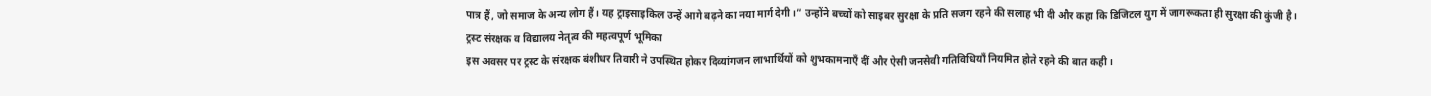पात्र हैं, जो समाज के अन्य लोग हैं। यह ट्राइसाइकिल उन्हें आगे बढ़ने का नया मार्ग देगी।” उन्होंने बच्चों को साइबर सुरक्षा के प्रति सजग रहने की सलाह भी दी और कहा कि डिजिटल युग में जागरूकता ही सुरक्षा की कुंजी है।
ट्रस्ट संरक्षक व विद्यालय नेतृत्व की महत्वपूर्ण भूमिका
इस अवसर पर ट्रस्ट के संरक्षक बंशीधर तिवारी ने उपस्थित होकर दिव्यांगजन लाभार्थियों को शुभकामनाएँ दीं और ऐसी जनसेवी गतिविधियाँ नियमित होते रहने की बात कही।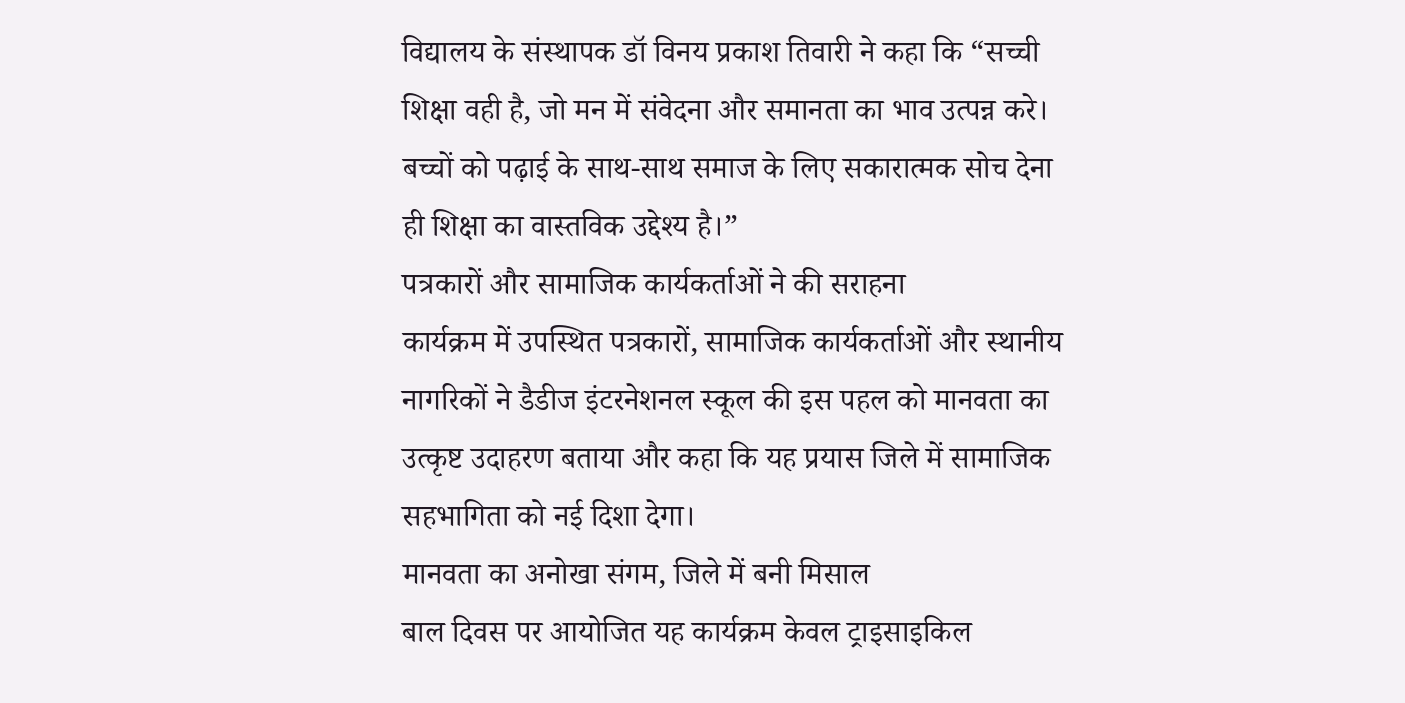विद्यालय के संस्थापक डॉ विनय प्रकाश तिवारी ने कहा कि “सच्ची शिक्षा वही है, जो मन में संवेदना और समानता का भाव उत्पन्न करे। बच्चों को पढ़ाई के साथ-साथ समाज के लिए सकारात्मक सोच देना ही शिक्षा का वास्तविक उद्देश्य है।”
पत्रकारों और सामाजिक कार्यकर्ताओं ने की सराहना
कार्यक्रम में उपस्थित पत्रकारों, सामाजिक कार्यकर्ताओं और स्थानीय नागरिकों ने डैडीज इंटरनेशनल स्कूल की इस पहल को मानवता का उत्कृष्ट उदाहरण बताया और कहा कि यह प्रयास जिले में सामाजिक सहभागिता को नई दिशा देगा।
मानवता का अनोखा संगम, जिले में बनी मिसाल
बाल दिवस पर आयोजित यह कार्यक्रम केवल ट्राइसाइकिल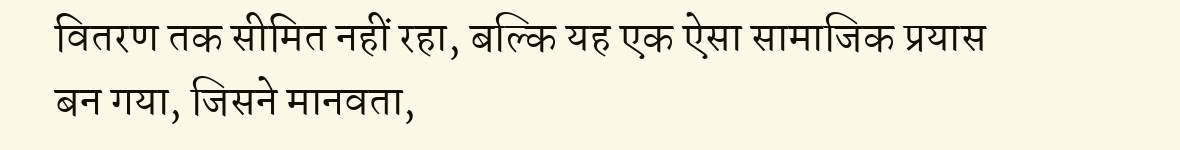वितरण तक सीमित नहीं रहा, बल्कि यह एक ऐसा सामाजिक प्रयास बन गया, जिसने मानवता,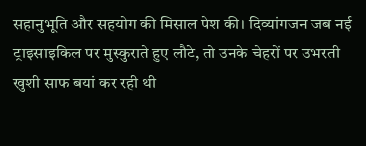सहानुभूति और सहयोग की मिसाल पेश की। दिव्यांगजन जब नई ट्राइसाइकिल पर मुस्कुराते हुए लौटे, तो उनके चेहरों पर उभरती खुशी साफ बयां कर रही थी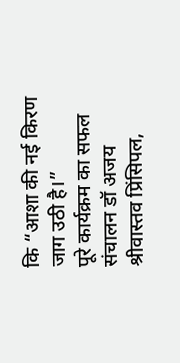कि “आशा की नई किरण जाग उठी है।”
पूरे कार्यक्रम का सफल संचालन डॉ अजय श्रीवास्तव प्रिंसिपल,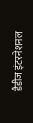डैडीज इंटरनेशनल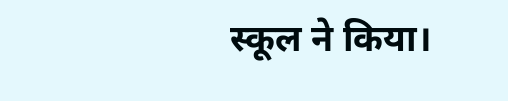स्कूल ने किया।